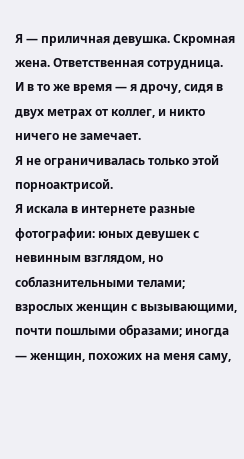Я — приличная девушка. Скромная жена. Ответственная сотрудница.
И в то же время — я дрочу, сидя в двух метрах от коллег, и никто ничего не замечает.
Я не ограничивалась только этой порноактрисой.
Я искала в интернете разные фотографии: юных девушек с невинным взглядом, но соблазнительными телами; взрослых женщин с вызывающими, почти пошлыми образами; иногда — женщин, похожих на меня саму,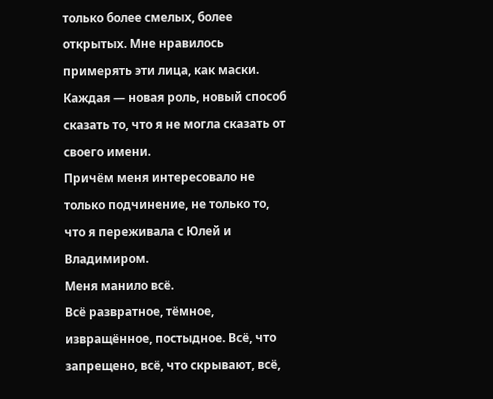только более смелых, более открытых. Мне нравилось примерять эти лица, как маски. Каждая — новая роль, новый способ сказать то, что я не могла сказать от своего имени.
Причём меня интересовало не только подчинение, не только то, что я переживала с Юлей и Владимиром.
Меня манило всё.
Всё развратное, тёмное, извращённое, постыдное. Всё, что запрещено, всё, что скрывают, всё,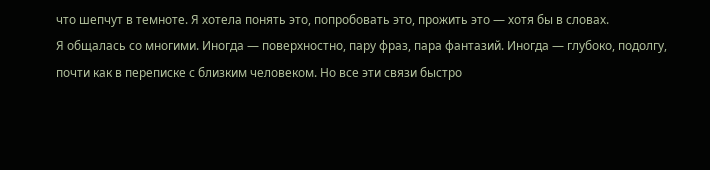что шепчут в темноте. Я хотела понять это, попробовать это, прожить это — хотя бы в словах.
Я общалась со многими. Иногда — поверхностно, пару фраз, пара фантазий. Иногда — глубоко, подолгу, почти как в переписке с близким человеком. Но все эти связи быстро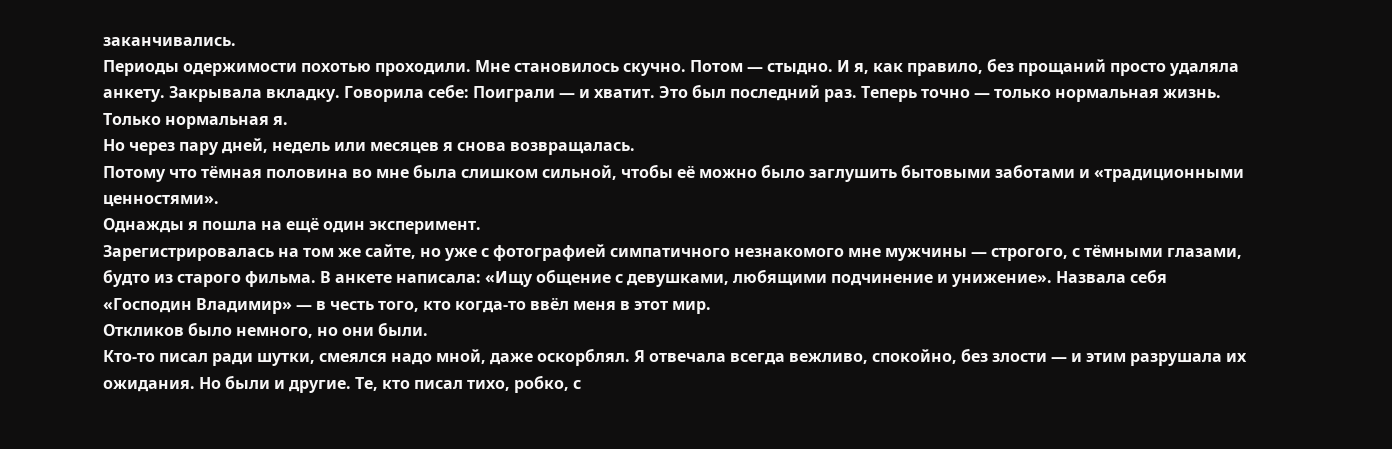заканчивались.
Периоды одержимости похотью проходили. Мне становилось скучно. Потом — стыдно. И я, как правило, без прощаний просто удаляла анкету. Закрывала вкладку. Говорила себе: Поиграли — и хватит. Это был последний раз. Теперь точно — только нормальная жизнь. Только нормальная я.
Но через пару дней, недель или месяцев я снова возвращалась.
Потому что тёмная половина во мне была слишком сильной, чтобы её можно было заглушить бытовыми заботами и «традиционными ценностями».
Однажды я пошла на ещё один эксперимент.
Зарегистрировалась на том же сайте, но уже с фотографией симпатичного незнакомого мне мужчины — строгого, с тёмными глазами, будто из старого фильма. В анкете написала: «Ищу общение с девушками, любящими подчинение и унижение». Назвала себя «Господин Владимир» — в честь того, кто когда-то ввёл меня в этот мир.
Откликов было немного, но они были.
Кто-то писал ради шутки, смеялся надо мной, даже оскорблял. Я отвечала всегда вежливо, спокойно, без злости — и этим разрушала их ожидания. Но были и другие. Те, кто писал тихо, робко, с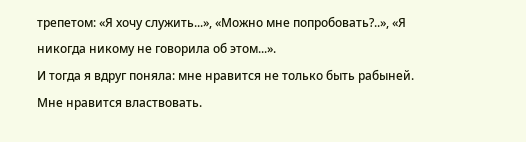трепетом: «Я хочу служить...», «Можно мне попробовать?..», «Я никогда никому не говорила об этом...».
И тогда я вдруг поняла: мне нравится не только быть рабыней.
Мне нравится властвовать.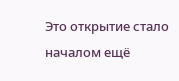Это открытие стало началом ещё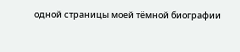одной страницы моей тёмной биографии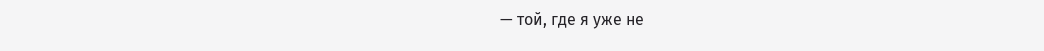— той, где я уже не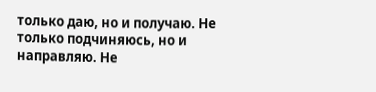только даю, но и получаю. Не только подчиняюсь, но и направляю. Не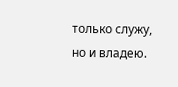только служу, но и владею.